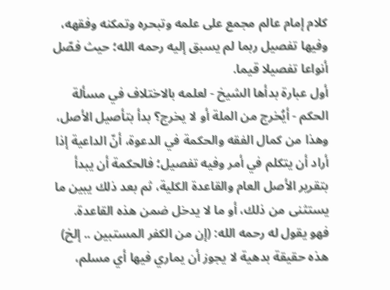كلام إمام عالم مجمع على علمه وتبحره وتمكنه وفقهه، وفيها تفصيل ربما لم يسبق إليه رحمه الله؛ حيث فصّل أنواعا تفصيلا قيما.
أول عبارة بدأها الشيخ - لعلمه بالاختلاف في مسألة الحكم - أيُخرج من الملة أو لا يخرج؟ بدأ بتأصيل الأصل، وهذا من كمال الفقه والحكمة في الدعوة، أنّ الداعية إذا أراد أن يتكلم في أمر وفيه تفصيل؛ فالحكمة أن يبدأ بتقرير الأصل العام والقاعدة الكلية، ثم بعد ذلك يبين ما يستثنى من ذلك، أو ما لا يدخل ضمن هذه القاعدة.
فهو يقول له رحمه الله: (إن من الكفر المستبين .. إلخ) هذه حقيقة بدهية لا يجوز أن يماري فيها أي مسلم،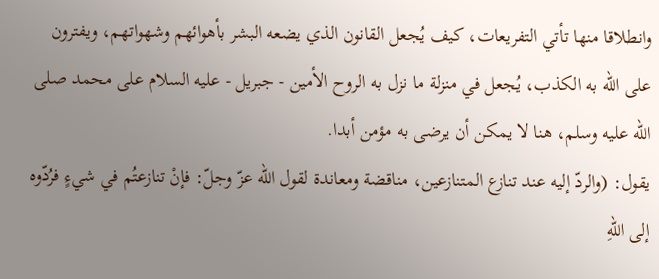وانطلاقا منها تأتي التفريعات، كيف يُجعل القانون الذي يضعه البشر بأهوائهم وشهواتهم، ويفترون على الله به الكذب، يُجعل في منزلة ما نزل به الروح الأمين - جبريل - عليه السلام على محمد صلى الله عليه وسلم، هنا لا يمكن أن يرضى به مؤمن أبدا.
يقول: (والردّ إليه عند تنازع المتنازعين، مناقضة ومعاندة لقول الله عزّ وجلّ: فإنْ تنازعتُم في شيءٍ فرُدّوه إلى اللهِ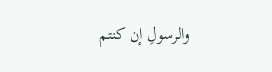والرسولِ إن كنتم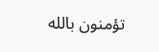تؤمنون بالله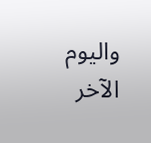واليوم الآخر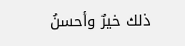ذلك خيرٌ وأحسنُ